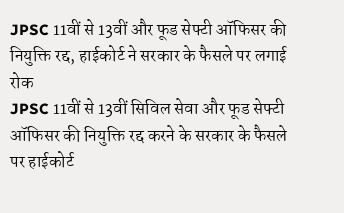JPSC 11वीं से 13वीं और फूड सेफ्टी ऑफिसर की नियुक्ति रद्द, हाईकोर्ट ने सरकार के फैसले पर लगाई रोक
JPSC 11वीं से 13वीं सिविल सेवा और फूड सेफ्टी ऑफिसर की नियुक्ति रद्द करने के सरकार के फैसले पर हाईकोर्ट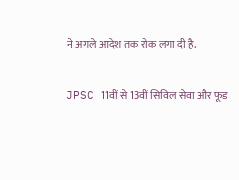ने अगले आदेश तक रोक लगा दी है.

JPSC 11वीं से 13वीं सिविल सेवा और फूड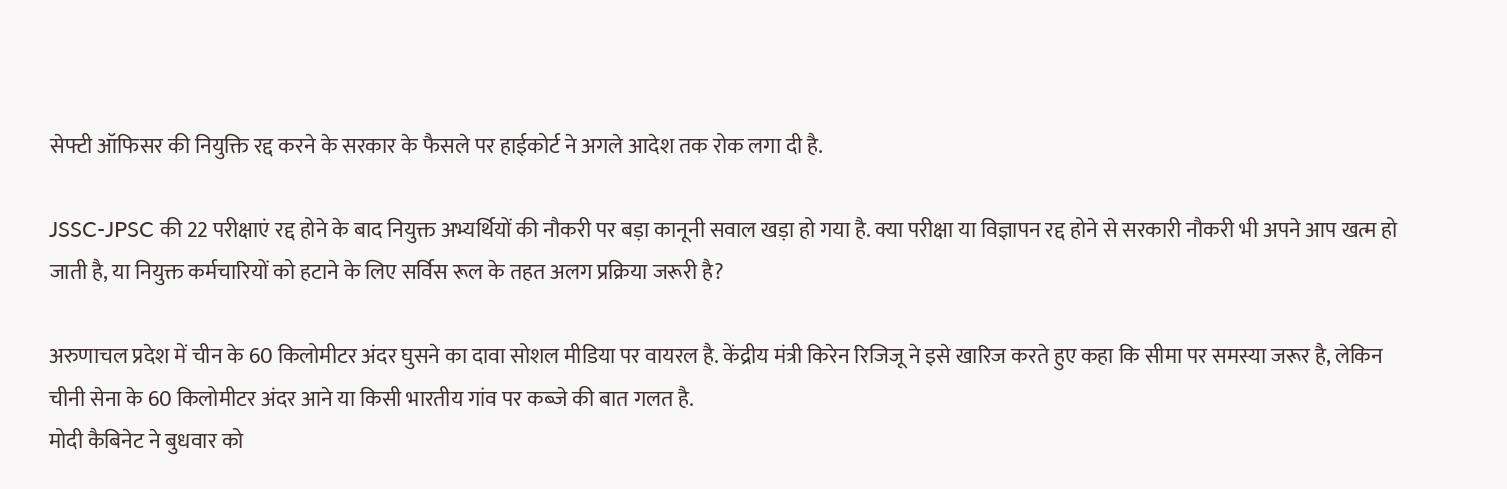सेफ्टी ऑफिसर की नियुक्ति रद्द करने के सरकार के फैसले पर हाईकोर्ट ने अगले आदेश तक रोक लगा दी है.

JSSC-JPSC की 22 परीक्षाएं रद्द होने के बाद नियुक्त अभ्यर्थियों की नौकरी पर बड़ा कानूनी सवाल खड़ा हो गया है. क्या परीक्षा या विज्ञापन रद्द होने से सरकारी नौकरी भी अपने आप खत्म हो जाती है, या नियुक्त कर्मचारियों को हटाने के लिए सर्विस रूल के तहत अलग प्रक्रिया जरूरी है?

अरुणाचल प्रदेश में चीन के 60 किलोमीटर अंदर घुसने का दावा सोशल मीडिया पर वायरल है. केंद्रीय मंत्री किरेन रिजिजू ने इसे खारिज करते हुए कहा कि सीमा पर समस्या जरूर है, लेकिन चीनी सेना के 60 किलोमीटर अंदर आने या किसी भारतीय गांव पर कब्जे की बात गलत है.
मोदी कैबिनेट ने बुधवार को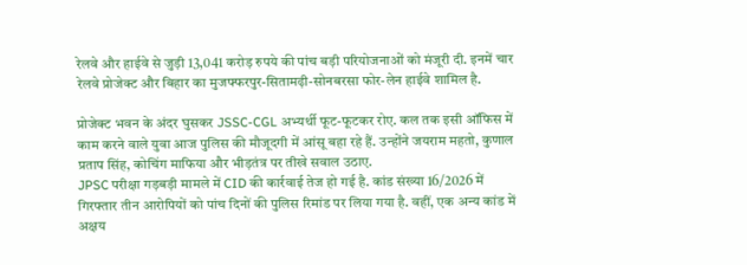रेलवे और हाईवे से जुड़ी 13,041 करोड़ रुपये की पांच बड़ी परियोजनाओं को मंजूरी दी. इनमें चार रेलवे प्रोजेक्ट और बिहार का मुजफ्फरपुर-सितामढ़ी-सोनबरसा फोर-लेन हाईवे शामिल है.

प्रोजेक्ट भवन के अंदर घुसकर JSSC-CGL अभ्यर्थी फूट-फूटकर रोए. कल तक इसी ऑफिस में काम करने वाले युवा आज पुलिस की मौजूदगी में आंसू बहा रहे हैं. उन्होंने जयराम महतो, कुणाल प्रताप सिंह, कोचिंग माफिया और भीड़तंत्र पर तीखे सवाल उठाए.
JPSC परीक्षा गड़बड़ी मामले में CID की कार्रवाई तेज हो गई है. कांड संख्या 16/2026 में गिरफ्तार तीन आरोपियों को पांच दिनों की पुलिस रिमांड पर लिया गया है. वहीं, एक अन्य कांड में अक्षय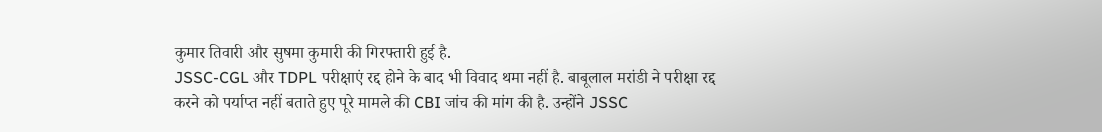कुमार तिवारी और सुषमा कुमारी की गिरफ्तारी हुई है.
JSSC-CGL और TDPL परीक्षाएं रद्द होने के बाद भी विवाद थमा नहीं है. बाबूलाल मरांडी ने परीक्षा रद्द करने को पर्याप्त नहीं बताते हुए पूरे मामले की CBI जांच की मांग की है. उन्होंने JSSC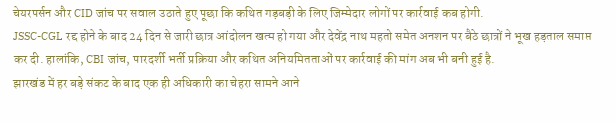चेयरपर्सन और CID जांच पर सवाल उठाते हुए पूछा कि कथित गड़बड़ी के लिए जिम्मेदार लोगों पर कार्रवाई कब होगी.
JSSC-CGL रद्द होने के बाद 24 दिन से जारी छात्र आंदोलन खत्म हो गया और देवेंद्र नाथ महतो समेत अनशन पर बैठे छात्रों ने भूख हड़ताल समाप्त कर दी. हालांकि, CBI जांच, पारदर्शी भर्ती प्रक्रिया और कथित अनियमितताओं पर कार्रवाई की मांग अब भी बनी हुई है.
झारखंड में हर बड़े संकट के बाद एक ही अधिकारी का चेहरा सामने आने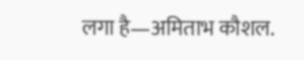लगा है—अमिताभ कौशल.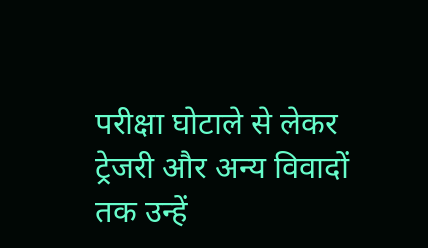परीक्षा घोटाले से लेकर ट्रेजरी और अन्य विवादों तक उन्हें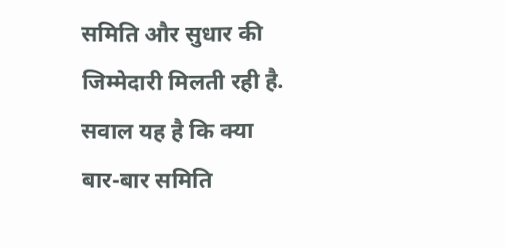समिति और सुधार की जिम्मेदारी मिलती रही है. सवाल यह है कि क्या बार-बार समिति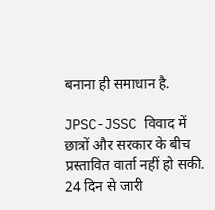बनाना ही समाधान है.

JPSC-JSSC विवाद में छात्रों और सरकार के बीच प्रस्तावित वार्ता नहीं हो सकी. 24 दिन से जारी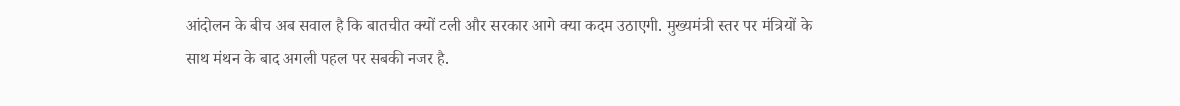आंदोलन के बीच अब सवाल है कि बातचीत क्यों टली और सरकार आगे क्या कदम उठाएगी. मुख्यमंत्री स्तर पर मंत्रियों के साथ मंथन के बाद अगली पहल पर सबकी नजर है.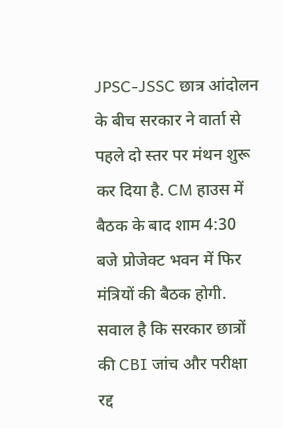JPSC-JSSC छात्र आंदोलन के बीच सरकार ने वार्ता से पहले दो स्तर पर मंथन शुरू कर दिया है. CM हाउस में बैठक के बाद शाम 4:30 बजे प्रोजेक्ट भवन में फिर मंत्रियों की बैठक होगी. सवाल है कि सरकार छात्रों की CBI जांच और परीक्षा रद्द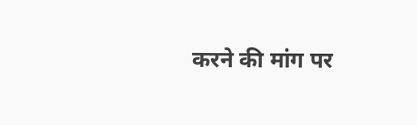करने की मांग पर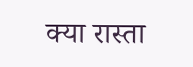क्या रास्ता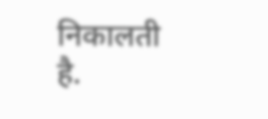निकालती है.